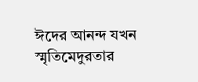ঈদের আনন্দ যখন স্মৃতিমেদুরতার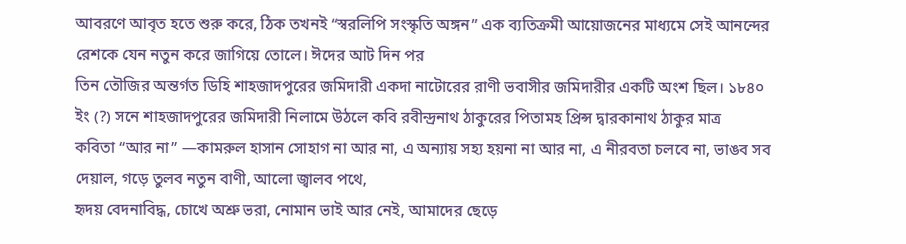আবরণে আবৃত হতে শুরু করে, ঠিক তখনই “স্বরলিপি সংস্কৃতি অঙ্গন” এক ব্যতিক্রমী আয়োজনের মাধ্যমে সেই আনন্দের রেশকে যেন নতুন করে জাগিয়ে তোলে। ঈদের আট দিন পর
তিন তৌজির অন্তর্গত ডিহি শাহজাদপুরের জমিদারী একদা নাটোরের রাণী ভবাসীর জমিদারীর একটি অংশ ছিল। ১৮৪০ ইং (?) সনে শাহজাদপুরের জমিদারী নিলামে উঠলে কবি রবীন্দ্রনাথ ঠাকুরের পিতামহ প্রিন্স দ্বারকানাথ ঠাকুর মাত্র
কবিতা “আর না” —কামরুল হাসান সোহাগ না আর না, এ অন্যায় সহ্য হয়না না আর না, এ নীরবতা চলবে না, ভাঙব সব দেয়াল, গড়ে তুলব নতুন বাণী, আলো জ্বালব পথে,
হৃদয় বেদনাবিদ্ধ, চোখে অশ্রু ভরা, নোমান ভাই আর নেই, আমাদের ছেড়ে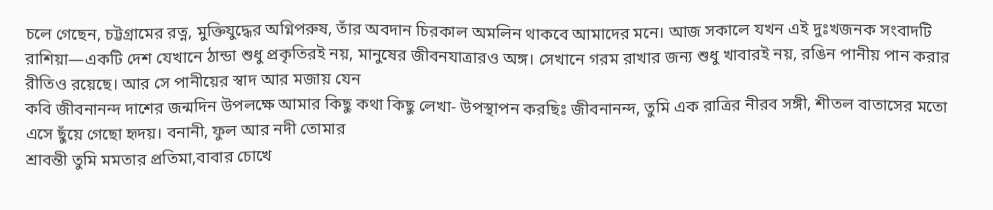চলে গেছেন, চট্টগ্রামের রত্ন, মুক্তিযুদ্ধের অগ্নিপরুষ, তাঁর অবদান চিরকাল অমলিন থাকবে আমাদের মনে। আজ সকালে যখন এই দুঃখজনক সংবাদটি
রাশিয়া—একটি দেশ যেখানে ঠান্ডা শুধু প্রকৃতিরই নয়, মানুষের জীবনযাত্রারও অঙ্গ। সেখানে গরম রাখার জন্য শুধু খাবারই নয়, রঙিন পানীয় পান করার রীতিও রয়েছে। আর সে পানীয়ের স্বাদ আর মজায় যেন
কবি জীবনানন্দ দাশের জন্মদিন উপলক্ষে আমার কিছু কথা কিছু লেখা- উপস্থাপন করছিঃ জীবনানন্দ, তুমি এক রাত্রির নীরব সঙ্গী, শীতল বাতাসের মতো এসে ছুঁয়ে গেছো হৃদয়। বনানী, ফুল আর নদী তোমার
শ্রাবন্তী তুমি মমতার প্রতিমা,বাবার চোখে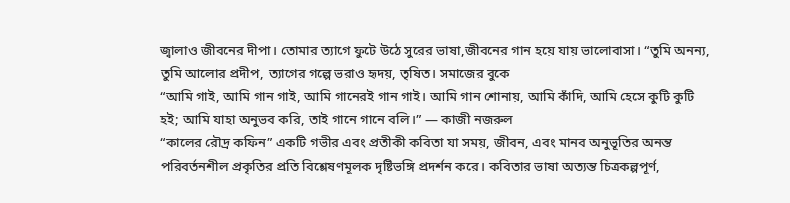জ্বালাও জীবনের দীপা। তোমার ত্যাগে ফুটে উঠে সুরের ভাষা,জীবনের গান হয়ে যায় ভালোবাসা। “তুমি অনন্য, তুমি আলোর প্রদীপ, ত্যাগের গল্পে ভরাও হৃদয়, তৃষিত। সমাজের বুকে
“আমি গাই, আমি গান গাই, আমি গানেরই গান গাই। আমি গান শোনায়, আমি কাঁদি, আমি হেসে কুটি কুটি হই; আমি যাহা অনুভব করি, তাই গানে গানে বলি।” — কাজী নজরুল
“কালের রৌদ্র কফিন” একটি গভীর এবং প্রতীকী কবিতা যা সময়, জীবন, এবং মানব অনুভূতির অনন্ত পরিবর্তনশীল প্রকৃতির প্রতি বিশ্লেষণমূলক দৃষ্টিভঙ্গি প্রদর্শন করে। কবিতার ভাষা অত্যন্ত চিত্রকল্পপূর্ণ,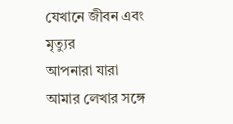যেখানে জীবন এবং মৃত্যুর
আপনারা যারা আমার লেখার সঙ্গে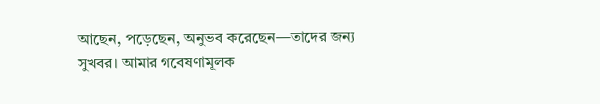আছেন, পড়েছেন, অনুভব করেছেন—তাদের জন্য সুখবর। আমার গবেষণামূলক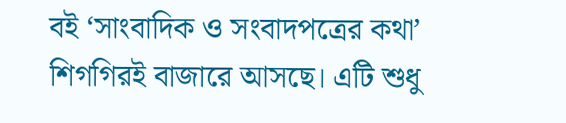বই ‘সাংবাদিক ও সংবাদপত্রের কথা’ শিগগিরই বাজারে আসছে। এটি শুধু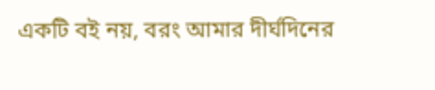একটি বই নয়, বরং আমার দীর্ঘদিনের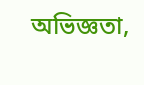অভিজ্ঞতা,